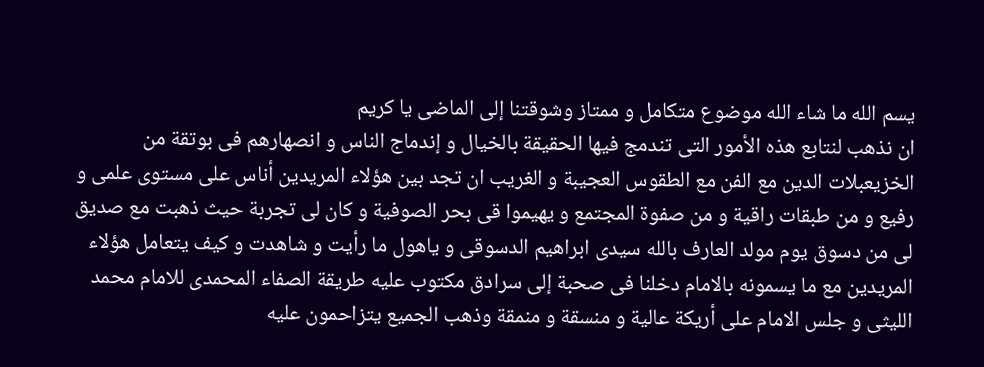يسم الله ما شاء الله موضوع متكامل و ممتاز وشوقتنا إلى الماضى يا كريم
ان نذهب لنتابع هذه الأمور التى تندمج فيها الحقيقة بالخيال و إندماج الناس و انصهارهم فى بوتقة من الخزيعبلات الدين مع الفن مع الطقوس العجيبة و الغريب ان تجد بين هؤلاء المريدين أناس على مستوى علمى و رفيع و من طبقات راقية و من صفوة المجتمع و يهيموا قى بحر الصوفية و كان لى تجربة حيث ذهبت مع صديق لى من دسوق يوم مولد العارف بالله سيدى ابراهيم الدسوقى و ياهول ما رأيت و شاهدت و كيف يتعامل هؤلاء المريدين مع ما يسمونه بالامام دخلنا فى صحبة إلى سرادق مكتوب عليه طريقة الصفاء المحمدى للامام محمد الليثى و جلس الامام على أريكة عالية و منسقة و منمقة وذهب الجميع يتزاحمون عليه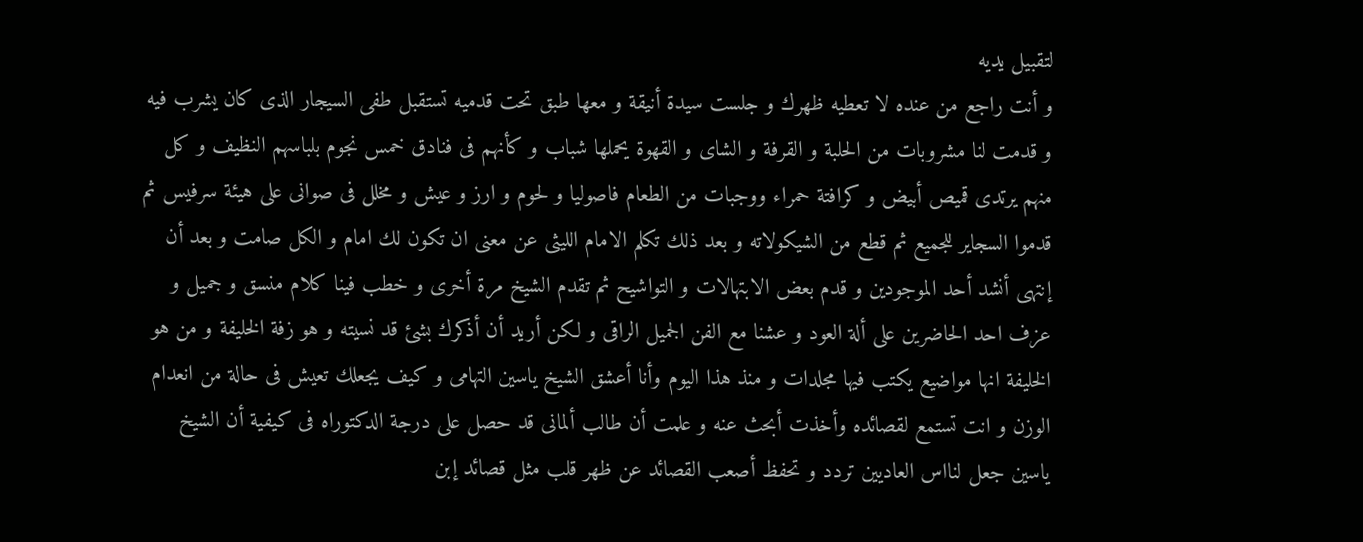لتقبيل يديه
و أنت راجع من عنده لا تعطيه ظهرك و جلست سيدة أنيقة و معها طبق تحت قدميه تستقبل طفى السيجار الذى كان يشرب فيه و قدمت لنا مشروبات من الحلبة و القرفة و الشاى و القهوة يحملها شباب و كأنهم فى فنادق خمس نجوم بلباسهم النظيف و كل منهم يرتدى قميص أبيض و كرافتة حمراء ووجبات من الطعام فاصوليا و لحوم و ارز و عيش و مخلل فى صوانى على هيئة سرفيس ثم قدموا السجاير للجميع ثم قطع من الشيكولاته و بعد ذلك تكلم الامام الليثى عن معنى ان تكون لك امام و الكل صامت و بعد أن إنتهى أنشد أحد الموجودين و قدم بعض الابتهالات و التواشيح ثم تقدم الشيخ مرة أخرى و خطب فينا كلام منسق و جميل و عزف احد الحاضرين على ألة العود و عشنا مع الفن الجميل الراقى و لكن أريد أن أذكرك بشئ قد نسيته و هو زفة الخليفة و من هو الخليفة انها مواضيع يكتب فيها مجلدات و منذ هذا اليوم وأنا أعشق الشيخ ياسين التهامى و كيف يجعلك تعيش فى حالة من انعدام الوزن و انت تستمع لقصائده وأخذت أبحث عنه و علمت أن طالب ألمانى قد حصل على درجة الدكتوراه فى كيفية أن الشيخ ياسين جعل لنااس العاديين تردد و تحفظ أصعب القصائد عن ظهر قلب مثل قصائد إبن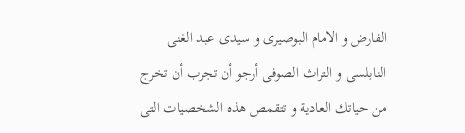الفارض و الامام البوصيرى و سيدى عبد الغنى النابلسى و التراث الصوفى أرجو أن تجرب أن تخرج من حياتك العادية و تتقمص هذه الشخصيات التى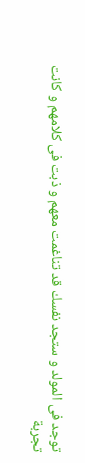توجد فى المولد و ستجد نفسك قد تناغمت معهم و ذبت فى كلامهم و كانت تجربة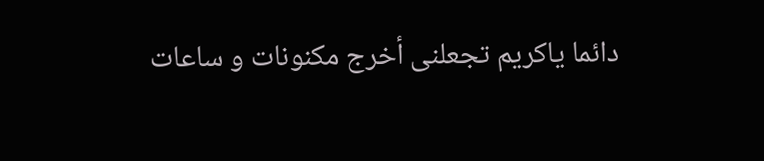دائما ياكريم تجعلنى أخرج مكنونات و ساعات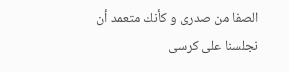الصفا من صدرى و كأنك متعمد أن نجلسنا على كرسى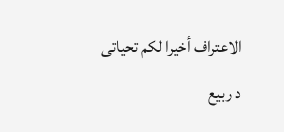الاعتراف أخيرا لكم تحياتى
د ربيع